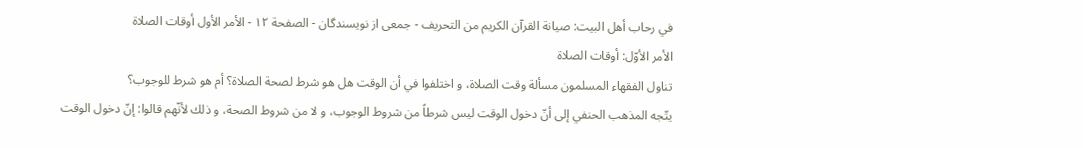في رحاب أهل البيت: صيانة القرآن الكريم من التحريف - جمعى از نويسندگان - الصفحة ١٢ - الأمر الأول أوقات الصلاة
الأمر الأوّل: أوقات الصلاة
تناول الفقهاء المسلمون مسألة وقت الصلاة، و اختلفوا في أن الوقت هل هو شرط لصحة الصلاة؟ أم هو شرط للوجوب؟
يتّجه المذهب الحنفي إلى أنّ دخول الوقت ليس شرطاً من شروط الوجوب، و لا من شروط الصحة، و ذلك لأنّهم قالوا: إنّ دخول الوقت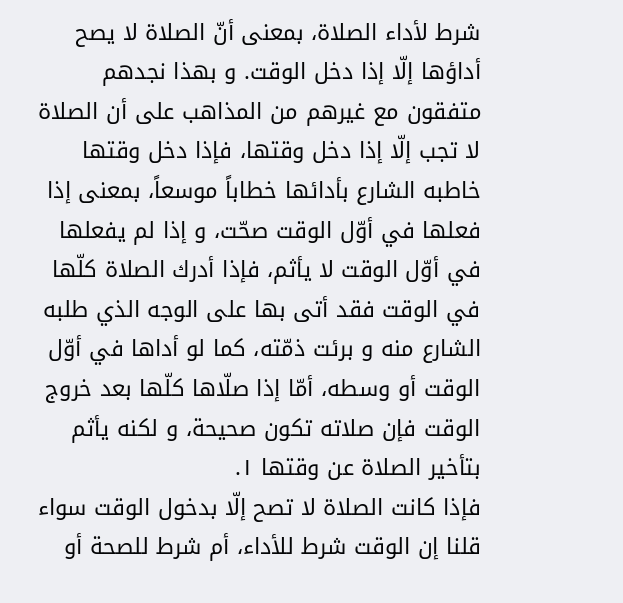شرط لأداء الصلاة، بمعنى أنّ الصلاة لا يصح أداؤها إلّا إذا دخل الوقت. و بهذا نجدهم متفقون مع غيرهم من المذاهب على أن الصلاة لا تجب إلّا إذا دخل وقتها، فإذا دخل وقتها خاطبه الشارع بأدائها خطاباً موسعاً، بمعنى إذا فعلها في أوّل الوقت صحّت، و إذا لم يفعلها في أوّل الوقت لا يأثم، فإذا أدرك الصلاة كلّها في الوقت فقد أتى بها على الوجه الذي طلبه الشارع منه و برئت ذمّته، كما لو أداها في أوّل الوقت أو وسطه، أمّا إذا صلّاها كلّها بعد خروج الوقت فإن صلاته تكون صحيحة، و لكنه يأثم بتأخير الصلاة عن وقتها ١.
فإذا كانت الصلاة لا تصح إلّا بدخول الوقت سواء قلنا إن الوقت شرط للأداء، أم شرط للصحة أو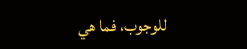للوجوب، فما هي